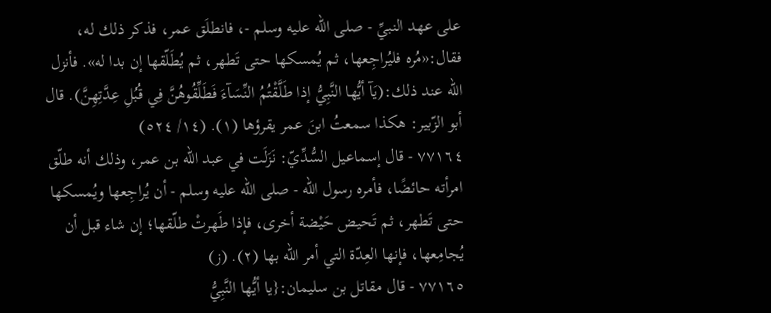على عهد النبيِّ - صلى الله عليه وسلم -، فانطلَق عمر، فذكر ذلك له، فقال:«مُره فليُراجِعها، ثم يُمسكها حتى تَطهر، ثم يُطَلّقها إن بدا له». فأنزل الله عند ذلك:(يَآ أيُّها النَّبِيُّ إذا طَلَّقْتُمُ النِّسَآءَ فَطَلِّقُوهُنَّ فِي قُبُلِ عِدَّتِهِنَّ). قال أبو الزّبير: هكذا سمعتُ ابنَ عمر يقرؤها (١). (١٤/ ٥٢٤)
٧٧١٦٤ - قال إسماعيل السُّدِّيّ: نَزَلَت في عبد الله بن عمر، وذلك أنه طلّق امرأته حائضًا، فأمره رسول الله - صلى الله عليه وسلم - أن يُراجِعها ويُمسكها حتى تَطهر، ثم تَحيض حَيْضة أخرى، فإذا طَهرتْ طلّقها؛ إن شاء قبل أن يُجامِعها، فإنها العِدّة التي أمر الله بها (٢). (ز)
٧٧١٦٥ - قال مقاتل بن سليمان:{يا أيُّها النَّبِيُّ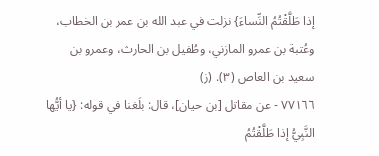إذا طَلَّقْتُمُ النِّساءَ} نزلت في عبد الله بن عمر بن الخطاب، وعُتبة بن عمرو المازني، وطُفيل بن الحارث، وعمرو بن سعيد بن العاص (٣). (ز)
٧٧١٦٦ - عن مقاتل [بن حيان]، قال: بلَغنا في قوله: {يا أيُّها النَّبِيُّ إذا طَلَّقْتُمُ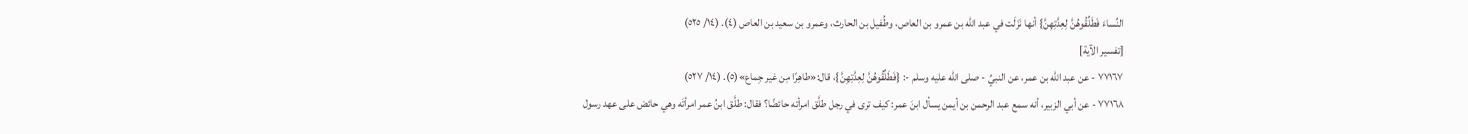النِّساءَ فَطَلِّقُوهُنَّ لِعِدَّتِهِنَّ} أنها نَزَلَت في عبد الله بن عمرو بن العاص، وطُفيل بن الحارث، وعمرو بن سعيد بن العاص (٤). (١٤/ ٥٢٥)
[تفسير الآية]
٧٧١٦٧ - عن عبد الله بن عمر، عن النبيِّ - صلى الله عليه وسلم -: {فَطَلِّقُوهُنَّ لِعِدَّتِهِنَّ}، قال:«طاهِرًا مِن غير جِماع»(٥). (١٤/ ٥٢٧)
٧٧١٦٨ - عن أبي الزبير، أنه سمع عبد الرحمن بن أيمن يسأل ابنَ عمر: كيف ترى في رجل طلَّق امرأته حائضًا؟ فقال: طلَّق ابنُ عمر امرأتَه وهي حائض على عهد رسول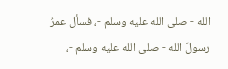الله - صلى الله عليه وسلم -، فسأل عمرُ رسولَ الله - صلى الله عليه وسلم -،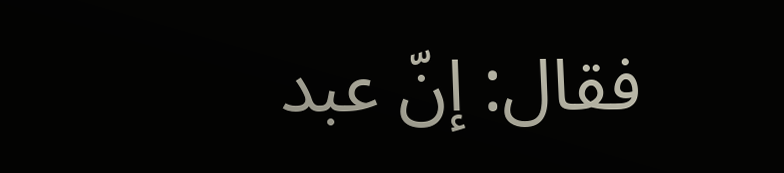فقال: إنّ عبد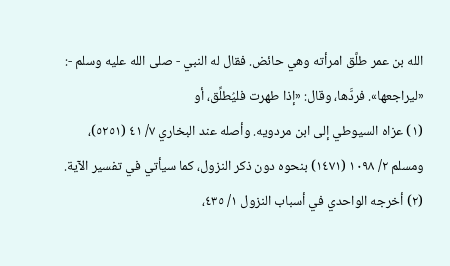الله بن عمر طلَّق امرأته وهي حائض. فقال له النبي - صلى الله عليه وسلم -: «ليراجعها». فردَّها، وقال: «إذا طهرت فليُطلِّق، أو
(١) عزاه السيوطي إلى ابن مردويه. وأصله عند البخاري ٧/ ٤١ (٥٢٥١)، ومسلم ٢/ ١٠٩٨ (١٤٧١) بنحوه دون ذكر النزول، كما سيأتي في تفسير الآية. (٢) أخرجه الواحدي في أسباب النزول ١/ ٤٣٥،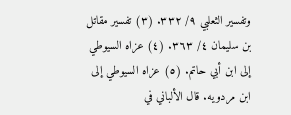وتفسير الثعلبي ٩/ ٣٣٢. (٣) تفسير مقاتل بن سليمان ٤/ ٣٦٣. (٤) عزاه السيوطي إلى ابن أبي حاتم. (٥) عزاه السيوطي إلى ابن مردويه. قال الألباني في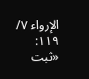الإرواء ٧/ ١١٩: «ثبت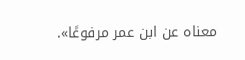معناه عن ابن عمر مرفوعًا».